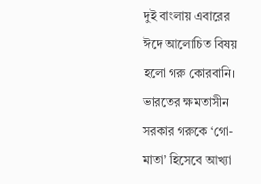দুই বাংলায় এবারের ঈদে আলোচিত বিষয় হলো গরু কোরবানি। ভারতের ক্ষমতাসীন সরকার গরুকে ‘গো-মাতা’ হিসেবে আখ্যা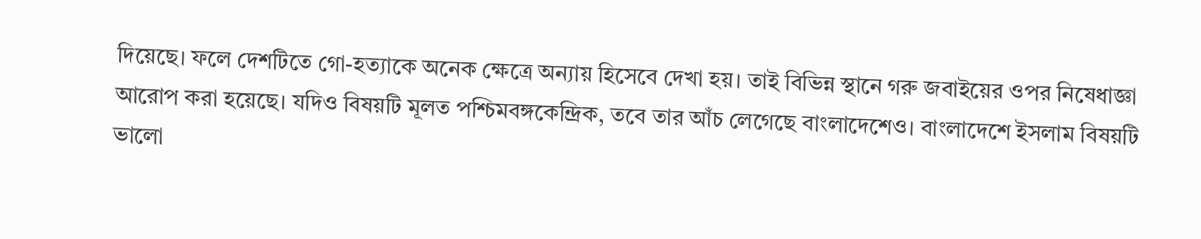দিয়েছে। ফলে দেশটিতে গো-হত্যাকে অনেক ক্ষেত্রে অন্যায় হিসেবে দেখা হয়। তাই বিভিন্ন স্থানে গরু জবাইয়ের ওপর নিষেধাজ্ঞা আরোপ করা হয়েছে। যদিও বিষয়টি মূলত পশ্চিমবঙ্গকেন্দ্রিক, তবে তার আঁচ লেগেছে বাংলাদেশেও। বাংলাদেশে ইসলাম বিষয়টি ভালো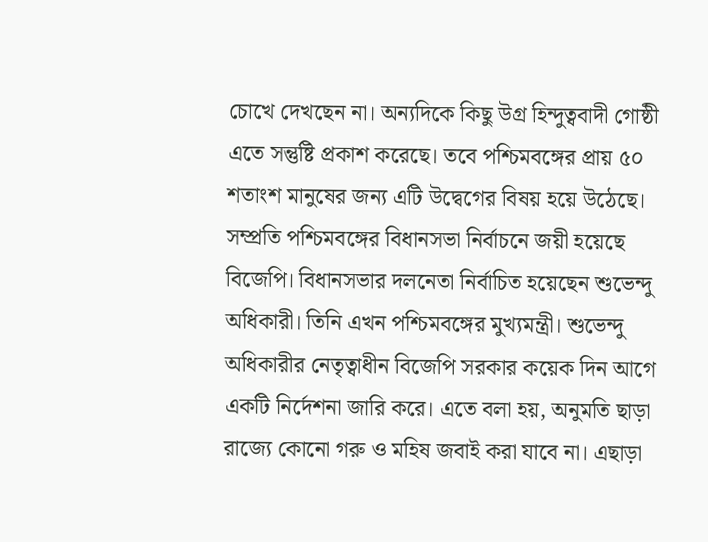চোখে দেখছেন না। অন্যদিকে কিছু উগ্র হিন্দুত্ববাদী গোষ্ঠী এতে সন্তুষ্টি প্রকাশ করেছে। তবে পশ্চিমবঙ্গের প্রায় ৫০ শতাংশ মানুষের জন্য এটি উদ্বেগের বিষয় হয়ে উঠেছে।
সম্প্রতি পশ্চিমবঙ্গের বিধানসভা নির্বাচনে জয়ী হয়েছে বিজেপি। বিধানসভার দলনেতা নির্বাচিত হয়েছেন শুভেন্দু অধিকারী। তিনি এখন পশ্চিমবঙ্গের মুখ্যমন্ত্রী। শুভেন্দু অধিকারীর নেতৃত্বাধীন বিজেপি সরকার কয়েক দিন আগে একটি নির্দেশনা জারি করে। এতে বলা হয়, অনুমতি ছাড়া রাজ্যে কোনো গরু ও মহিষ জবাই করা যাবে না। এছাড়া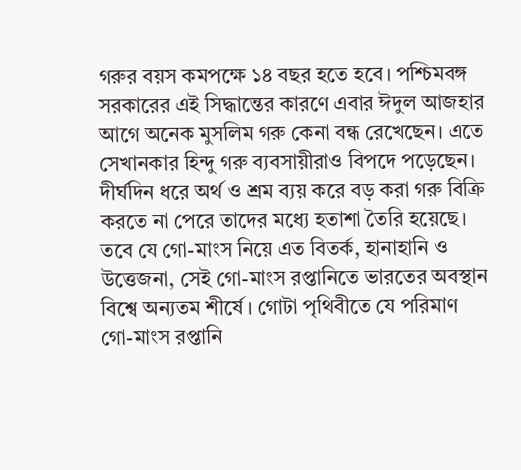গরুর বয়স কমপক্ষে ১৪ বছর হতে হবে। পশ্চিমবঙ্গ সরকারের এই সিদ্ধান্তের কারণে এবার ঈদুল আজহার আগে অনেক মুসলিম গরু কেনা বন্ধ রেখেছেন। এতে সেখানকার হিন্দু গরু ব্যবসায়ীরাও বিপদে পড়েছেন। দীর্ঘদিন ধরে অর্থ ও শ্রম ব্যয় করে বড় করা গরু বিক্রি করতে না পেরে তাদের মধ্যে হতাশা তৈরি হয়েছে।
তবে যে গো-মাংস নিয়ে এত বিতর্ক, হানাহানি ও উত্তেজনা, সেই গো-মাংস রপ্তানিতে ভারতের অবস্থান বিশ্বে অন্যতম শীর্ষে। গোটা পৃথিবীতে যে পরিমাণ গো-মাংস রপ্তানি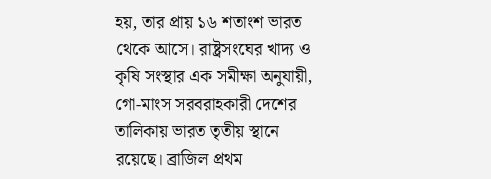হয়, তার প্রায় ১৬ শতাংশ ভারত থেকে আসে। রাষ্ট্রসংঘের খাদ্য ও কৃষি সংস্থার এক সমীক্ষা অনুযায়ী, গো-মাংস সরবরাহকারী দেশের তালিকায় ভারত তৃতীয় স্থানে রয়েছে। ব্রাজিল প্রথম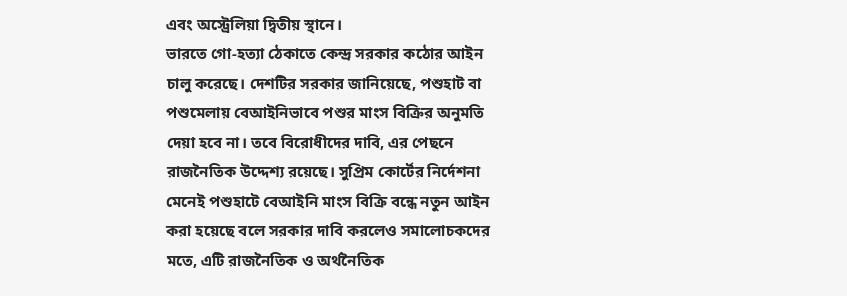এবং অস্ট্রেলিয়া দ্বিতীয় স্থানে।
ভারতে গো-হত্যা ঠেকাতে কেন্দ্র সরকার কঠোর আইন চালু করেছে। দেশটির সরকার জানিয়েছে, পশুহাট বা পশুমেলায় বেআইনিভাবে পশুর মাংস বিক্রির অনুমতি দেয়া হবে না। তবে বিরোধীদের দাবি, এর পেছনে রাজনৈতিক উদ্দেশ্য রয়েছে। সুপ্রিম কোর্টের নির্দেশনা মেনেই পশুহাটে বেআইনি মাংস বিক্রি বন্ধে নতুন আইন করা হয়েছে বলে সরকার দাবি করলেও সমালোচকদের মতে, এটি রাজনৈতিক ও অর্থনৈতিক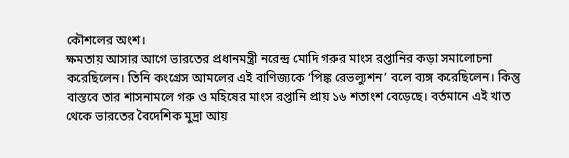কৌশলের অংশ।
ক্ষমতায় আসার আগে ভারতের প্রধানমন্ত্রী নরেন্দ্র মোদি গরুর মাংস রপ্তানির কড়া সমালোচনা করেছিলেন। তিনি কংগ্রেস আমলের এই বাণিজ্যকে ‘পিঙ্ক রেভল্যুশন’ বলে ব্যঙ্গ করেছিলেন। কিন্তু বাস্তবে তার শাসনামলে গরু ও মহিষের মাংস রপ্তানি প্রায় ১৬ শতাংশ বেড়েছে। বর্তমানে এই খাত থেকে ভারতের বৈদেশিক মুদ্রা আয়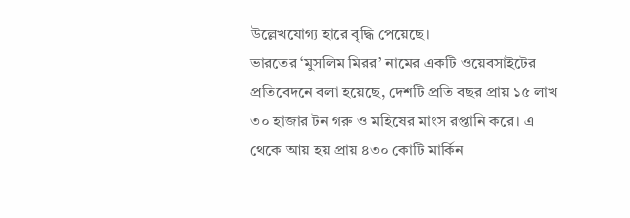উল্লেখযোগ্য হারে বৃদ্ধি পেয়েছে।
ভারতের ‘মুসলিম মিরর’ নামের একটি ওয়েবসাইটের প্রতিবেদনে বলা হয়েছে, দেশটি প্রতি বছর প্রায় ১৫ লাখ ৩০ হাজার টন গরু ও মহিষের মাংস রপ্তানি করে। এ থেকে আয় হয় প্রায় ৪৩০ কোটি মার্কিন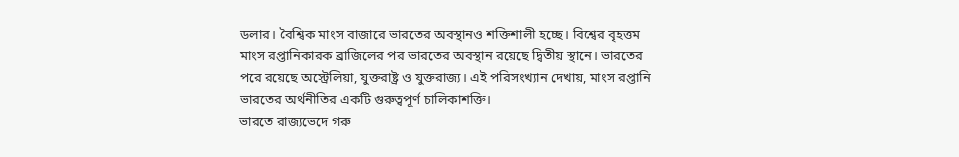ডলার। বৈশ্বিক মাংস বাজারে ভারতের অবস্থানও শক্তিশালী হচ্ছে। বিশ্বের বৃহত্তম মাংস রপ্তানিকারক ব্রাজিলের পর ভারতের অবস্থান রয়েছে দ্বিতীয় স্থানে। ভারতের পরে রয়েছে অস্ট্রেলিয়া, যুক্তরাষ্ট্র ও যুক্তরাজ্য। এই পরিসংখ্যান দেখায়, মাংস রপ্তানি ভারতের অর্থনীতির একটি গুরুত্বপূর্ণ চালিকাশক্তি।
ভারতে রাজ্যভেদে গরু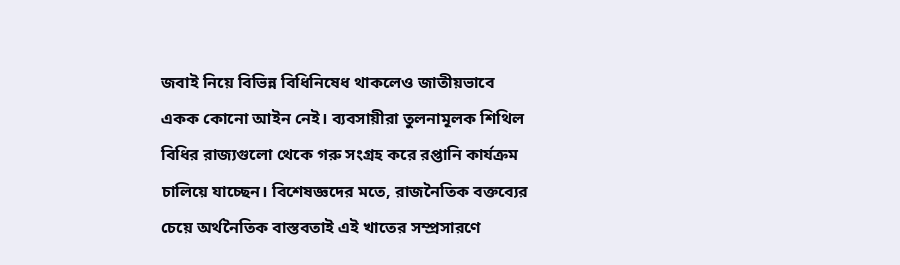জবাই নিয়ে বিভিন্ন বিধিনিষেধ থাকলেও জাতীয়ভাবে একক কোনো আইন নেই। ব্যবসায়ীরা তুলনামূলক শিথিল বিধির রাজ্যগুলো থেকে গরু সংগ্রহ করে রপ্তানি কার্যক্রম চালিয়ে যাচ্ছেন। বিশেষজ্ঞদের মতে, রাজনৈতিক বক্তব্যের চেয়ে অর্থনৈতিক বাস্তবতাই এই খাতের সম্প্রসারণে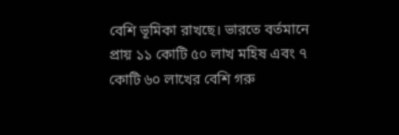বেশি ভূমিকা রাখছে। ভারতে বর্তমানে প্রায় ১১ কোটি ৫০ লাখ মহিষ এবং ৭ কোটি ৬০ লাখের বেশি গরু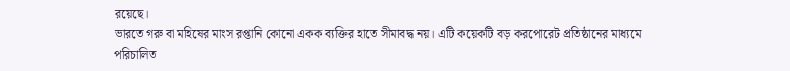রয়েছে।
ভারতে গরু বা মহিষের মাংস রপ্তানি কোনো একক ব্যক্তির হাতে সীমাবদ্ধ নয়। এটি কয়েকটি বড় করপোরেট প্রতিষ্ঠানের মাধ্যমে পরিচালিত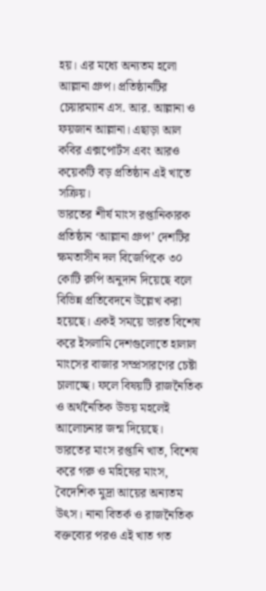হয়। এর মধ্যে অন্যতম হলো আল্লানা গ্রুপ। প্রতিষ্ঠানটির চেয়ারম্যান এস. আর. আল্লানা ও ফয়জান আল্লানা। এছাড়া আল কবির এক্সপোর্টস এবং আরও কয়েকটি বড় প্রতিষ্ঠান এই খাতে সক্রিয়।
ভারতের শীর্ষ মাংস রপ্তানিকারক প্রতিষ্ঠান ‘আল্লানা গ্রুপ’ দেশটির ক্ষমতাসীন দল বিজেপিকে ৩০ কোটি রুপি অনুদান দিয়েছে বলে বিভিন্ন প্রতিবেদনে উল্লেখ করা হয়েছে। একই সময়ে ভারত বিশেষ করে ইসলামি দেশগুলোতে হালাল মাংসের বাজার সম্প্রসারণের চেষ্টা চালাচ্ছে। ফলে বিষয়টি রাজনৈতিক ও অর্থনৈতিক উভয় মহলেই আলোচনার জন্ম দিয়েছে।
ভারতের মাংস রপ্তানি খাত, বিশেষ করে গরু ও মহিষের মাংস, বৈদেশিক মুদ্রা আয়ের অন্যতম উৎস। নানা বিতর্ক ও রাজনৈতিক বক্তব্যের পরও এই খাত গত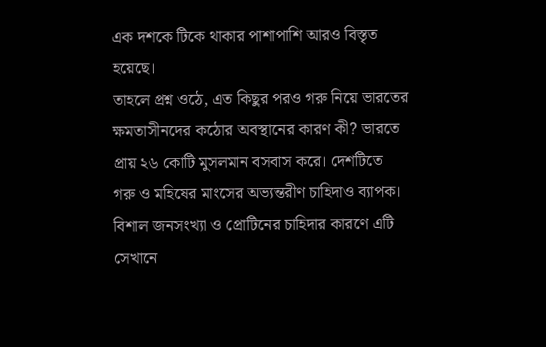এক দশকে টিকে থাকার পাশাপাশি আরও বিস্তৃত হয়েছে।
তাহলে প্রশ্ন ওঠে, এত কিছুর পরও গরু নিয়ে ভারতের ক্ষমতাসীনদের কঠোর অবস্থানের কারণ কী? ভারতে প্রায় ২৬ কোটি মুসলমান বসবাস করে। দেশটিতে গরু ও মহিষের মাংসের অভ্যন্তরীণ চাহিদাও ব্যাপক। বিশাল জনসংখ্যা ও প্রোটিনের চাহিদার কারণে এটি সেখানে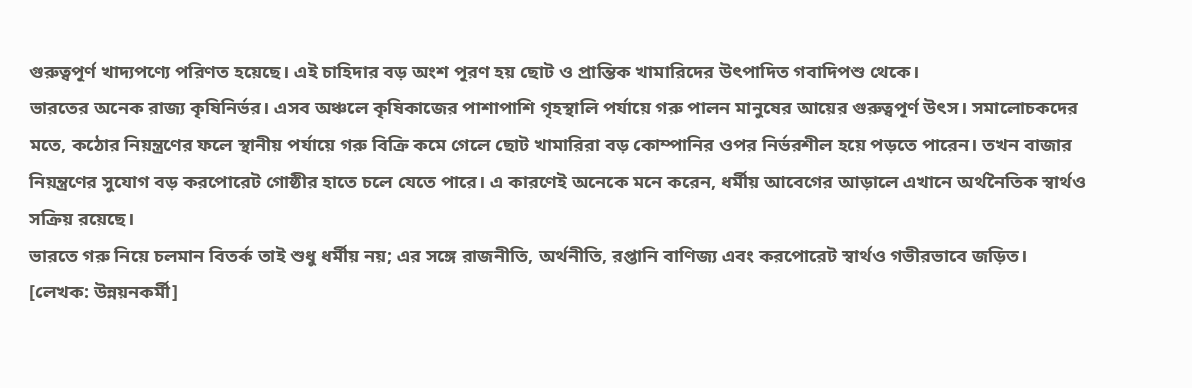গুরুত্বপূর্ণ খাদ্যপণ্যে পরিণত হয়েছে। এই চাহিদার বড় অংশ পূরণ হয় ছোট ও প্রান্তিক খামারিদের উৎপাদিত গবাদিপশু থেকে।
ভারতের অনেক রাজ্য কৃষিনির্ভর। এসব অঞ্চলে কৃষিকাজের পাশাপাশি গৃহস্থালি পর্যায়ে গরু পালন মানুষের আয়ের গুরুত্বপূর্ণ উৎস। সমালোচকদের মতে, কঠোর নিয়ন্ত্রণের ফলে স্থানীয় পর্যায়ে গরু বিক্রি কমে গেলে ছোট খামারিরা বড় কোম্পানির ওপর নির্ভরশীল হয়ে পড়তে পারেন। তখন বাজার নিয়ন্ত্রণের সুযোগ বড় করপোরেট গোষ্ঠীর হাতে চলে যেতে পারে। এ কারণেই অনেকে মনে করেন, ধর্মীয় আবেগের আড়ালে এখানে অর্থনৈতিক স্বার্থও সক্রিয় রয়েছে।
ভারতে গরু নিয়ে চলমান বিতর্ক তাই শুধু ধর্মীয় নয়; এর সঙ্গে রাজনীতি, অর্থনীতি, রপ্তানি বাণিজ্য এবং করপোরেট স্বার্থও গভীরভাবে জড়িত।
[লেখক: উন্নয়নকর্মী]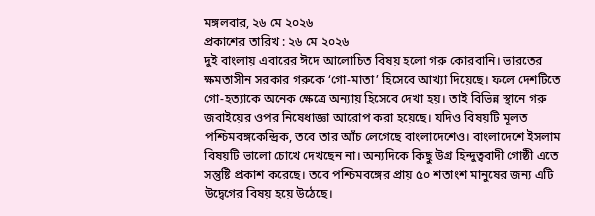মঙ্গলবার, ২৬ মে ২০২৬
প্রকাশের তারিখ : ২৬ মে ২০২৬
দুই বাংলায় এবারের ঈদে আলোচিত বিষয় হলো গরু কোরবানি। ভারতের ক্ষমতাসীন সরকার গরুকে ‘গো-মাতা’ হিসেবে আখ্যা দিয়েছে। ফলে দেশটিতে গো-হত্যাকে অনেক ক্ষেত্রে অন্যায় হিসেবে দেখা হয়। তাই বিভিন্ন স্থানে গরু জবাইয়ের ওপর নিষেধাজ্ঞা আরোপ করা হয়েছে। যদিও বিষয়টি মূলত পশ্চিমবঙ্গকেন্দ্রিক, তবে তার আঁচ লেগেছে বাংলাদেশেও। বাংলাদেশে ইসলাম বিষয়টি ভালো চোখে দেখছেন না। অন্যদিকে কিছু উগ্র হিন্দুত্ববাদী গোষ্ঠী এতে সন্তুষ্টি প্রকাশ করেছে। তবে পশ্চিমবঙ্গের প্রায় ৫০ শতাংশ মানুষের জন্য এটি উদ্বেগের বিষয় হয়ে উঠেছে।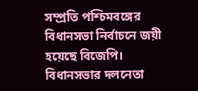সম্প্রতি পশ্চিমবঙ্গের বিধানসভা নির্বাচনে জয়ী হয়েছে বিজেপি। বিধানসভার দলনেতা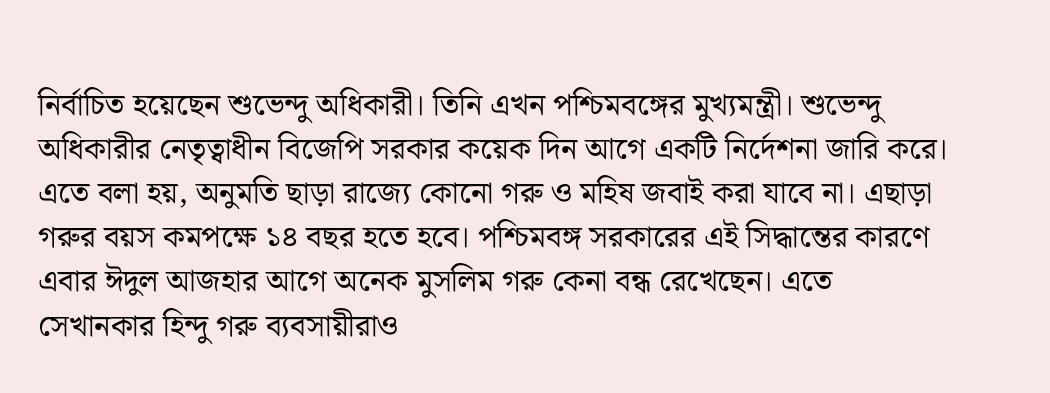নির্বাচিত হয়েছেন শুভেন্দু অধিকারী। তিনি এখন পশ্চিমবঙ্গের মুখ্যমন্ত্রী। শুভেন্দু অধিকারীর নেতৃত্বাধীন বিজেপি সরকার কয়েক দিন আগে একটি নির্দেশনা জারি করে। এতে বলা হয়, অনুমতি ছাড়া রাজ্যে কোনো গরু ও মহিষ জবাই করা যাবে না। এছাড়া গরুর বয়স কমপক্ষে ১৪ বছর হতে হবে। পশ্চিমবঙ্গ সরকারের এই সিদ্ধান্তের কারণে এবার ঈদুল আজহার আগে অনেক মুসলিম গরু কেনা বন্ধ রেখেছেন। এতে সেখানকার হিন্দু গরু ব্যবসায়ীরাও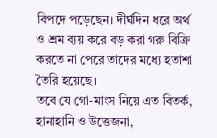বিপদে পড়েছেন। দীর্ঘদিন ধরে অর্থ ও শ্রম ব্যয় করে বড় করা গরু বিক্রি করতে না পেরে তাদের মধ্যে হতাশা তৈরি হয়েছে।
তবে যে গো-মাংস নিয়ে এত বিতর্ক, হানাহানি ও উত্তেজনা,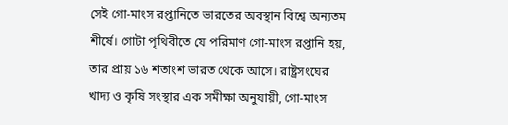সেই গো-মাংস রপ্তানিতে ভারতের অবস্থান বিশ্বে অন্যতম শীর্ষে। গোটা পৃথিবীতে যে পরিমাণ গো-মাংস রপ্তানি হয়, তার প্রায় ১৬ শতাংশ ভারত থেকে আসে। রাষ্ট্রসংঘের খাদ্য ও কৃষি সংস্থার এক সমীক্ষা অনুযায়ী, গো-মাংস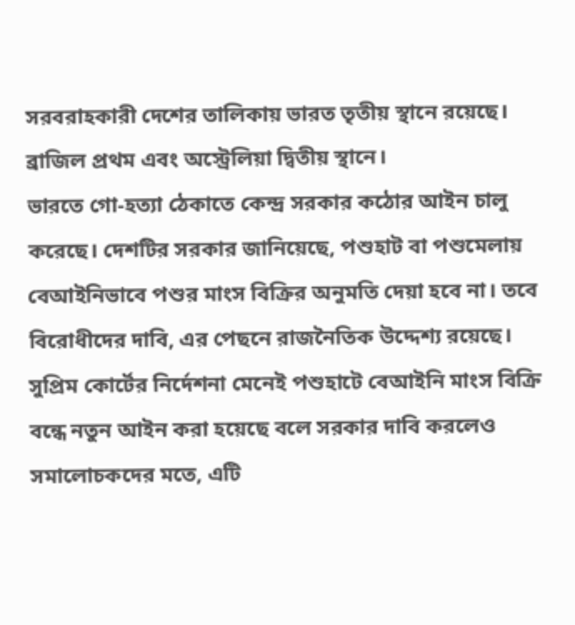সরবরাহকারী দেশের তালিকায় ভারত তৃতীয় স্থানে রয়েছে। ব্রাজিল প্রথম এবং অস্ট্রেলিয়া দ্বিতীয় স্থানে।
ভারতে গো-হত্যা ঠেকাতে কেন্দ্র সরকার কঠোর আইন চালু করেছে। দেশটির সরকার জানিয়েছে, পশুহাট বা পশুমেলায় বেআইনিভাবে পশুর মাংস বিক্রির অনুমতি দেয়া হবে না। তবে বিরোধীদের দাবি, এর পেছনে রাজনৈতিক উদ্দেশ্য রয়েছে। সুপ্রিম কোর্টের নির্দেশনা মেনেই পশুহাটে বেআইনি মাংস বিক্রি বন্ধে নতুন আইন করা হয়েছে বলে সরকার দাবি করলেও সমালোচকদের মতে, এটি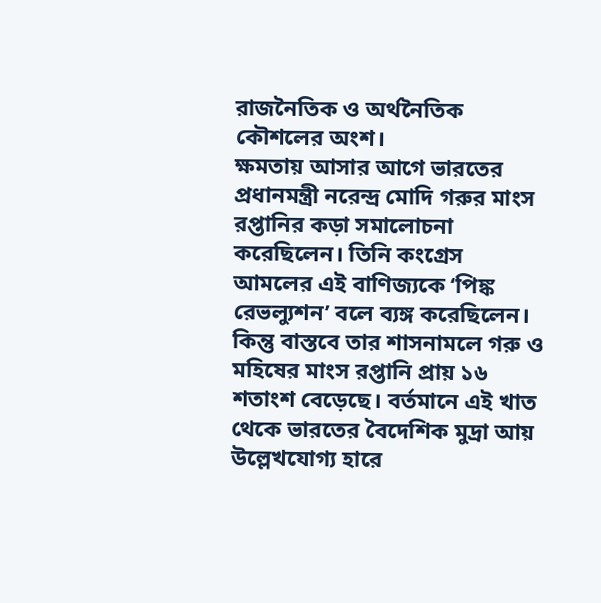রাজনৈতিক ও অর্থনৈতিক কৌশলের অংশ।
ক্ষমতায় আসার আগে ভারতের প্রধানমন্ত্রী নরেন্দ্র মোদি গরুর মাংস রপ্তানির কড়া সমালোচনা করেছিলেন। তিনি কংগ্রেস আমলের এই বাণিজ্যকে ‘পিঙ্ক রেভল্যুশন’ বলে ব্যঙ্গ করেছিলেন। কিন্তু বাস্তবে তার শাসনামলে গরু ও মহিষের মাংস রপ্তানি প্রায় ১৬ শতাংশ বেড়েছে। বর্তমানে এই খাত থেকে ভারতের বৈদেশিক মুদ্রা আয় উল্লেখযোগ্য হারে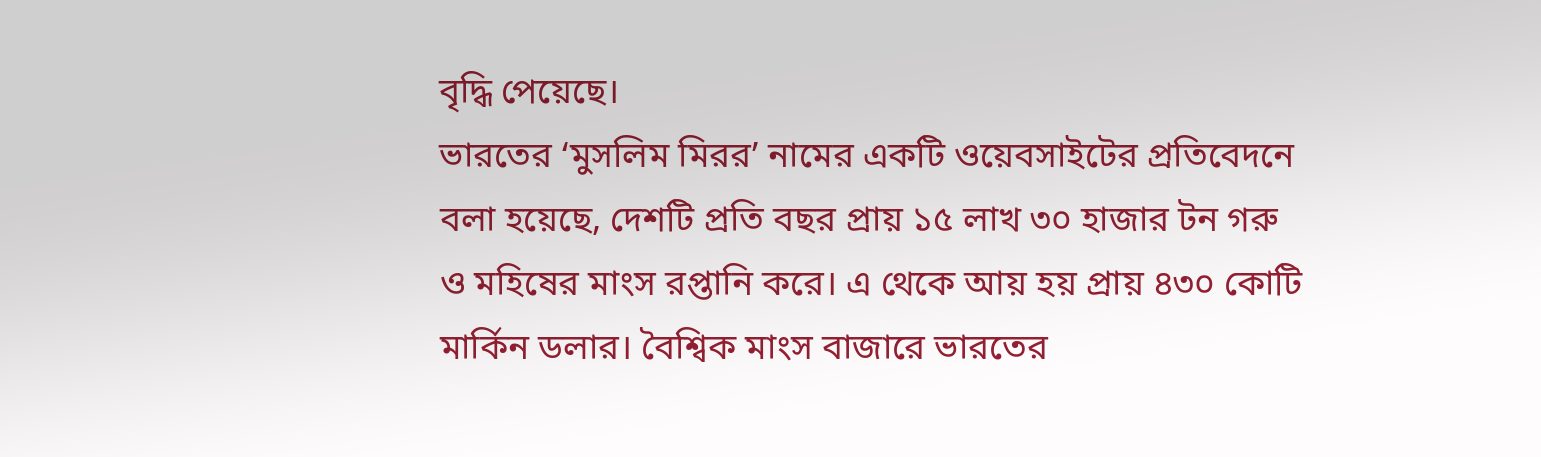বৃদ্ধি পেয়েছে।
ভারতের ‘মুসলিম মিরর’ নামের একটি ওয়েবসাইটের প্রতিবেদনে বলা হয়েছে, দেশটি প্রতি বছর প্রায় ১৫ লাখ ৩০ হাজার টন গরু ও মহিষের মাংস রপ্তানি করে। এ থেকে আয় হয় প্রায় ৪৩০ কোটি মার্কিন ডলার। বৈশ্বিক মাংস বাজারে ভারতের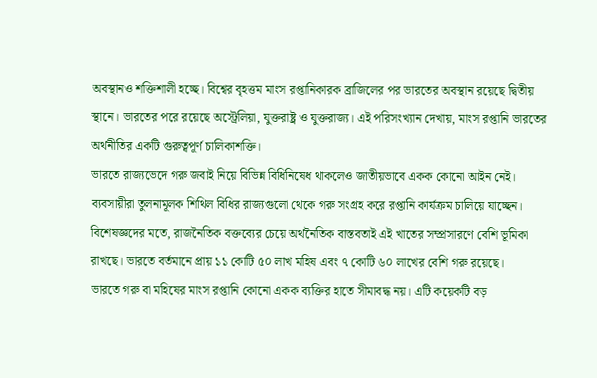অবস্থানও শক্তিশালী হচ্ছে। বিশ্বের বৃহত্তম মাংস রপ্তানিকারক ব্রাজিলের পর ভারতের অবস্থান রয়েছে দ্বিতীয় স্থানে। ভারতের পরে রয়েছে অস্ট্রেলিয়া, যুক্তরাষ্ট্র ও যুক্তরাজ্য। এই পরিসংখ্যান দেখায়, মাংস রপ্তানি ভারতের অর্থনীতির একটি গুরুত্বপূর্ণ চালিকাশক্তি।
ভারতে রাজ্যভেদে গরু জবাই নিয়ে বিভিন্ন বিধিনিষেধ থাকলেও জাতীয়ভাবে একক কোনো আইন নেই। ব্যবসায়ীরা তুলনামূলক শিথিল বিধির রাজ্যগুলো থেকে গরু সংগ্রহ করে রপ্তানি কার্যক্রম চালিয়ে যাচ্ছেন। বিশেষজ্ঞদের মতে, রাজনৈতিক বক্তব্যের চেয়ে অর্থনৈতিক বাস্তবতাই এই খাতের সম্প্রসারণে বেশি ভূমিকা রাখছে। ভারতে বর্তমানে প্রায় ১১ কোটি ৫০ লাখ মহিষ এবং ৭ কোটি ৬০ লাখের বেশি গরু রয়েছে।
ভারতে গরু বা মহিষের মাংস রপ্তানি কোনো একক ব্যক্তির হাতে সীমাবদ্ধ নয়। এটি কয়েকটি বড়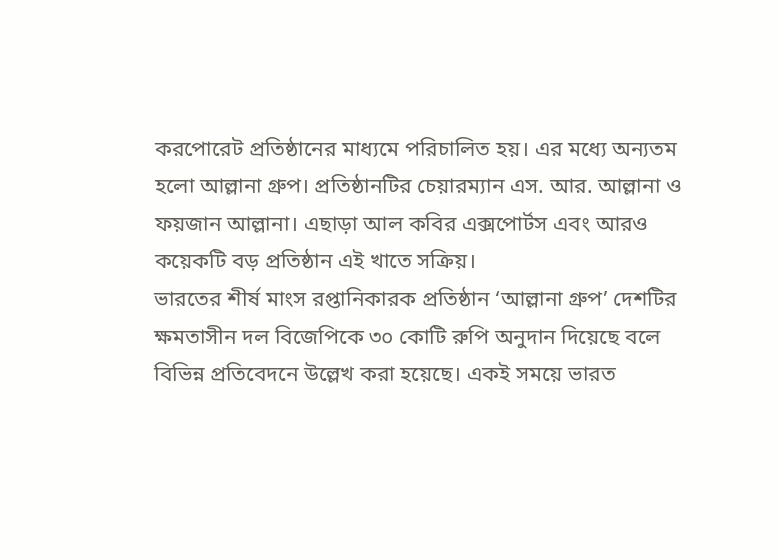করপোরেট প্রতিষ্ঠানের মাধ্যমে পরিচালিত হয়। এর মধ্যে অন্যতম হলো আল্লানা গ্রুপ। প্রতিষ্ঠানটির চেয়ারম্যান এস. আর. আল্লানা ও ফয়জান আল্লানা। এছাড়া আল কবির এক্সপোর্টস এবং আরও কয়েকটি বড় প্রতিষ্ঠান এই খাতে সক্রিয়।
ভারতের শীর্ষ মাংস রপ্তানিকারক প্রতিষ্ঠান ‘আল্লানা গ্রুপ’ দেশটির ক্ষমতাসীন দল বিজেপিকে ৩০ কোটি রুপি অনুদান দিয়েছে বলে বিভিন্ন প্রতিবেদনে উল্লেখ করা হয়েছে। একই সময়ে ভারত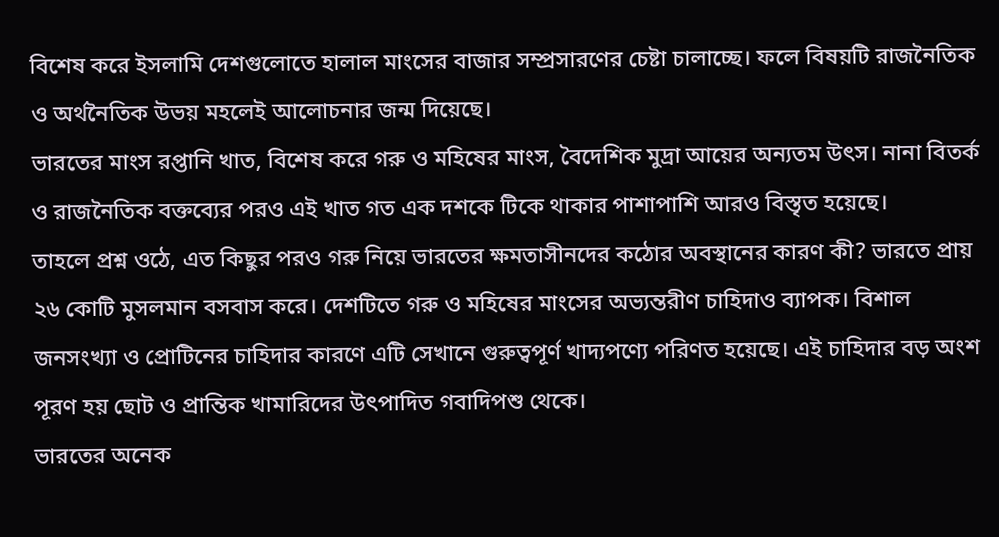বিশেষ করে ইসলামি দেশগুলোতে হালাল মাংসের বাজার সম্প্রসারণের চেষ্টা চালাচ্ছে। ফলে বিষয়টি রাজনৈতিক ও অর্থনৈতিক উভয় মহলেই আলোচনার জন্ম দিয়েছে।
ভারতের মাংস রপ্তানি খাত, বিশেষ করে গরু ও মহিষের মাংস, বৈদেশিক মুদ্রা আয়ের অন্যতম উৎস। নানা বিতর্ক ও রাজনৈতিক বক্তব্যের পরও এই খাত গত এক দশকে টিকে থাকার পাশাপাশি আরও বিস্তৃত হয়েছে।
তাহলে প্রশ্ন ওঠে, এত কিছুর পরও গরু নিয়ে ভারতের ক্ষমতাসীনদের কঠোর অবস্থানের কারণ কী? ভারতে প্রায় ২৬ কোটি মুসলমান বসবাস করে। দেশটিতে গরু ও মহিষের মাংসের অভ্যন্তরীণ চাহিদাও ব্যাপক। বিশাল জনসংখ্যা ও প্রোটিনের চাহিদার কারণে এটি সেখানে গুরুত্বপূর্ণ খাদ্যপণ্যে পরিণত হয়েছে। এই চাহিদার বড় অংশ পূরণ হয় ছোট ও প্রান্তিক খামারিদের উৎপাদিত গবাদিপশু থেকে।
ভারতের অনেক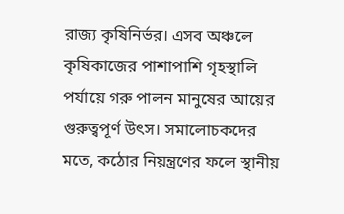রাজ্য কৃষিনির্ভর। এসব অঞ্চলে কৃষিকাজের পাশাপাশি গৃহস্থালি পর্যায়ে গরু পালন মানুষের আয়ের গুরুত্বপূর্ণ উৎস। সমালোচকদের মতে, কঠোর নিয়ন্ত্রণের ফলে স্থানীয়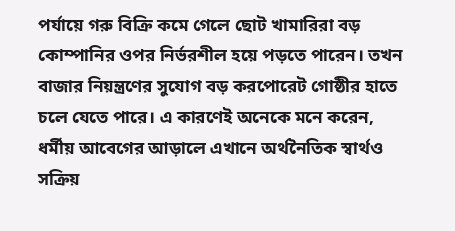পর্যায়ে গরু বিক্রি কমে গেলে ছোট খামারিরা বড় কোম্পানির ওপর নির্ভরশীল হয়ে পড়তে পারেন। তখন বাজার নিয়ন্ত্রণের সুযোগ বড় করপোরেট গোষ্ঠীর হাতে চলে যেতে পারে। এ কারণেই অনেকে মনে করেন, ধর্মীয় আবেগের আড়ালে এখানে অর্থনৈতিক স্বার্থও সক্রিয়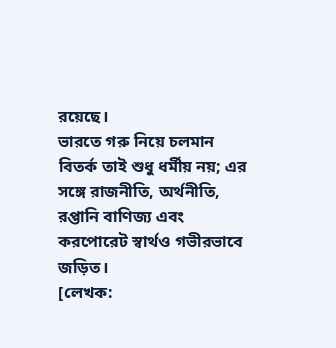রয়েছে।
ভারতে গরু নিয়ে চলমান বিতর্ক তাই শুধু ধর্মীয় নয়; এর সঙ্গে রাজনীতি, অর্থনীতি, রপ্তানি বাণিজ্য এবং করপোরেট স্বার্থও গভীরভাবে জড়িত।
[লেখক: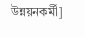উন্নয়নকর্মী]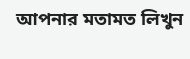আপনার মতামত লিখুন